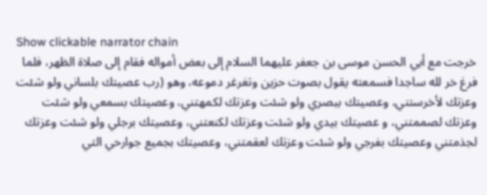Show clickable narrator chain
خرجت مع أبي الحسن موسى بن جعفر عليهما السلام إلى بعض أمواله فقام إلى صلاة الظهر، فلما فرغ خر لله ساجدا فسمعته يقول بصوت حزين وتغرغر دموعه، وهو (رب عصيتك بلساني ولو شئت وعزتك لأخرستني، وعصيتك ببصري ولو شئت وعزتك لكمهتني، وعصيتك بسمعي ولو شئت وعزتك لصممتني، و عصيتك بيدي ولو شئت وعزتك لكنعتني، وعصيتك برجلي ولو شئت وعزتك لجذمتني وعصيتك بفرجي ولو شئت وعزتك لعقمتني، وعصيتك بجميع جوارحي التي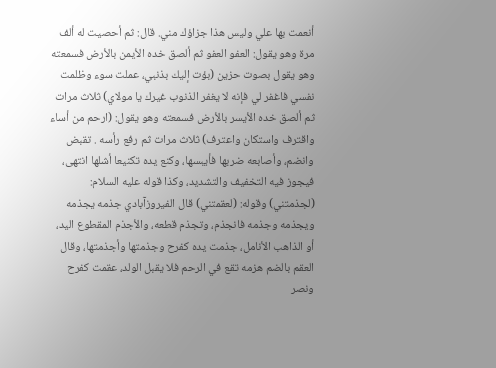أنعمت بها علي وليس هذا جزاؤك مني. قال: ثم أحصيت له ألف مرة وهو يقول: العفو العفو ثم ألصق خده الأيمن بالأرض فسمعته وهو يقول بصوت حزين (بؤت إليك بذنبي، عملت سوء وظلمت نفسي فاغفر لي فإنه لا يغفر الذنوب غيرك يا مولاي) ثلاث مرات ثم ألصق خده الأيسر بالأرض فسمعته وهو يقول: (ارحم من أساء واقترف واستكان واعترف) ثلاث مرات ثم رفع رأسه . تقبض وانضم، وأصابعه ضربها فأيبسها، وكنع يده تكنيعا أشلها انتهى، فيجوز فيه التخفيف والتشديد، وكذا قوله عليه السلام: (لجذمتني) وقوله: (لعقمتني) قال الفيروزآبادي جذمه يجذمه ويجذمه وجذمه فانجذم، وتجذم قطعه، والأجذم المقطوع اليد، أو الذاهب الأنامل، جذمت يده كفرح وجذمتها وأجذمتها، وقال العقم بالضم هزمه تقع في الرحم فلا يقبل الولد، عقمت كفرح ونصر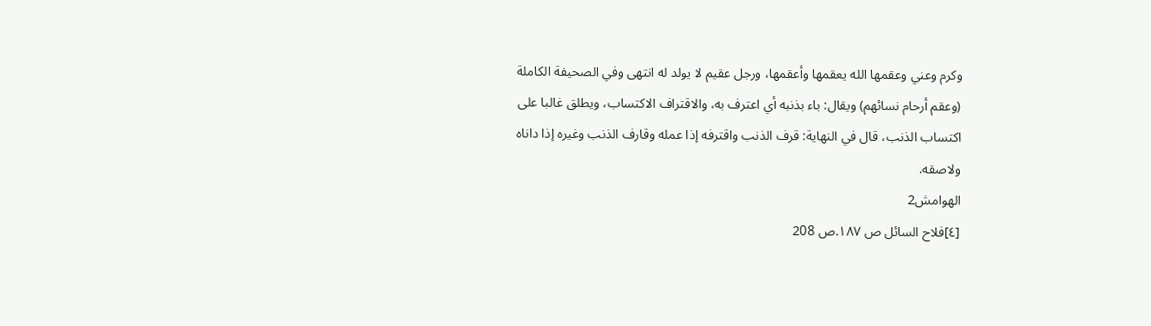وكرم وعني وعقمها الله يعقمها وأعقمها، ورجل عقيم لا يولد له انتهى وفي الصحيفة الكاملة (وعقم أرحام نسائهم) ويقال: باء بذنبه أي اعترف به، والاقتراف الاكتساب، ويطلق غالبا على اكتساب الذنب، قال في النهاية: قرف الذنب واقترفه إذا عمله وقارف الذنب وغيره إذا داناه ولاصقه.
الهوامش2
[٤]فلاح السائل ص ١٨٧.ص 208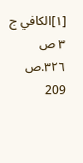[١]الكافي ج ٣ ص ٣٢٦.ص 209